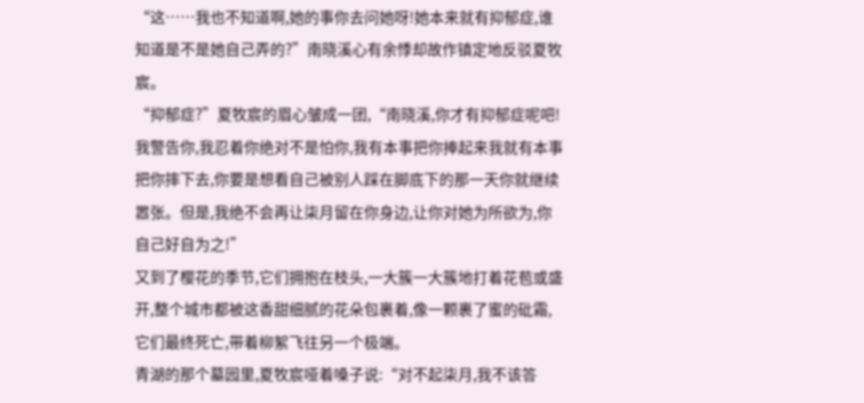“这……我也不知道啊,她的事你去问她呀!她本来就有抑郁症,谁知道是不是她自己弄的?”南晓溪心有余悸却故作镇定地反驳夏牧宸。
“抑郁症?”夏牧宸的眉心皱成一团,“南晓溪,你才有抑郁症呢吧!我警告你,我忍着你绝对不是怕你,我有本事把你捧起来我就有本事把你摔下去,你要是想看自己被别人踩在脚底下的那一天你就继续嚣张。但是,我绝不会再让柒月留在你身边,让你对她为所欲为,你自己好自为之!”
又到了樱花的季节,它们拥抱在枝头,一大簇一大簇地打着花苞或盛开,整个城市都被这香甜细腻的花朵包裹着,像一颗裹了蜜的砒霜,它们最终死亡,带着柳絮飞往另一个极端。
青湖的那个墓园里,夏牧宸哑着嗓子说:“对不起柒月,我不该答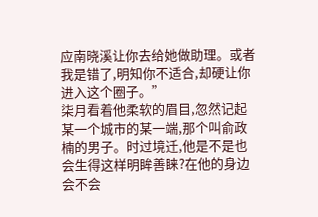应南晓溪让你去给她做助理。或者我是错了,明知你不适合,却硬让你进入这个圈子。”
柒月看着他柔软的眉目,忽然记起某一个城市的某一端,那个叫俞政楠的男子。时过境迁,他是不是也会生得这样明眸善睐?在他的身边会不会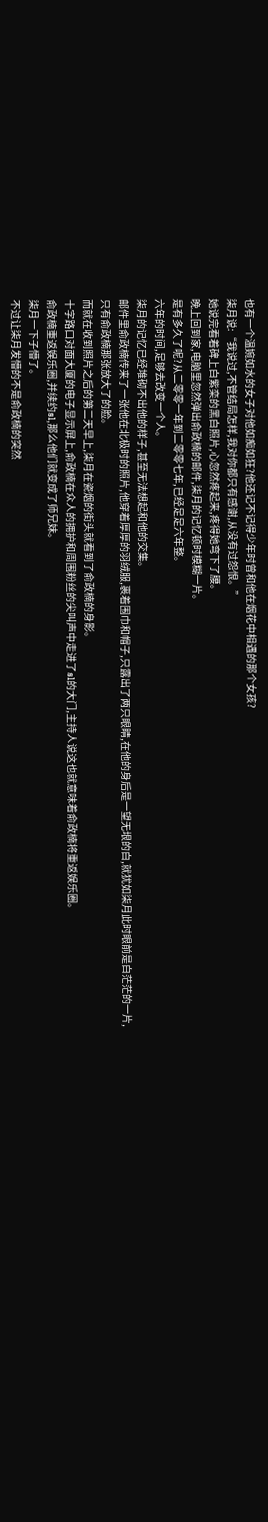也有一个温婉如水的女子对他如痴如狂?他还记不记得少年时曾和他在烟花中相遇的那个女孩?
柒月说:“我说过,不管结局怎样,我对你都只有感谢,从没有过怨恨。”
她说完看着碑上白紫栾的黑白照片,心忽然疼起来,疼得她弯下了腰。
晚上回到家,电脑里忽然弹出俞政楠的邮件,柒月的记忆顿时模糊一片。
是有多久了呢?从二零零一年到二零零七年,已经足足六年整。
六年的时间,足够去改变一个人。
柒月的记忆已经堆砌不出他的样子,甚至无法想起和他的交集。
邮件里俞政楠传来了一张他在北极时的照片,他穿着厚厚的羽绒服,裹着围巾和帽子,只露出了两只眼睛,在他的身后是一望无垠的白,就犹如柒月此时眼前是白茫茫的一片,只有俞政楠那张放大了的脸。
而就在收到照片之后的第二天早上,柒月在瓷烟的街头就看到了俞政楠的身影。
十字路口对面大厦的电子显示屏上,俞政楠在众人的拥护和周围粉丝的尖叫声中走进了sl的大门,主持人说这也就意味着俞政楠将重返娱乐圈。
俞政楠重返娱乐圈,并续约sl,那么他们就变成了师兄妹。
柒月一下子懵了。
不过让柒月发懵的不是俞政楠的突然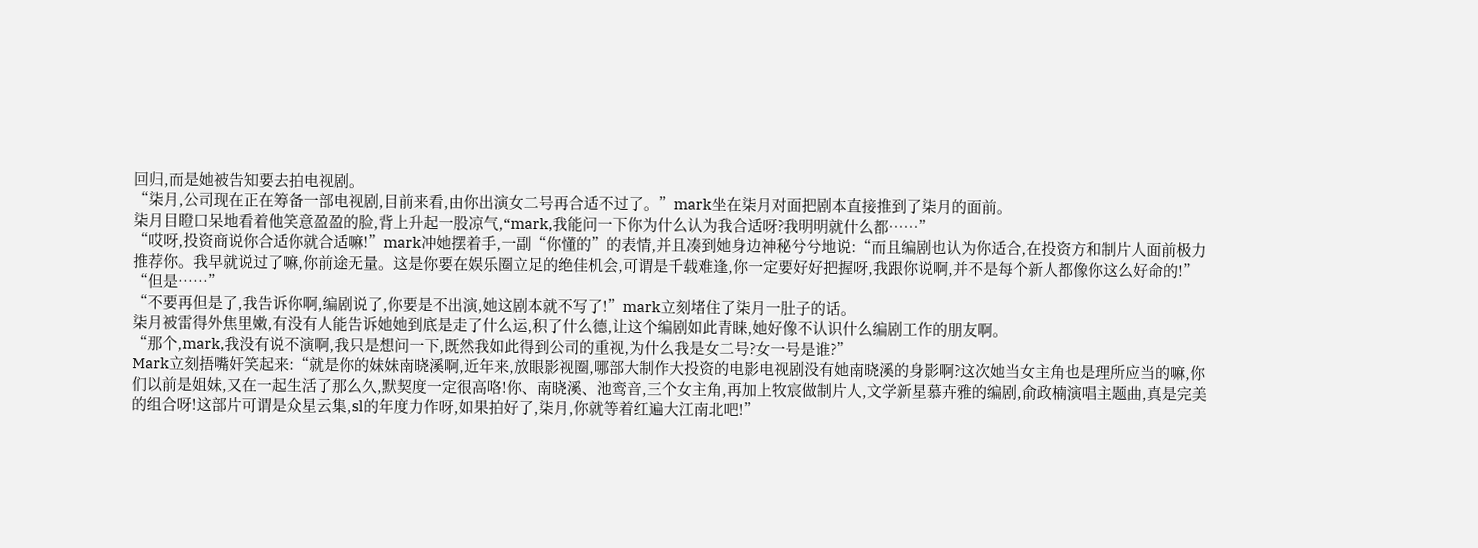回归,而是她被告知要去拍电视剧。
“柒月,公司现在正在筹备一部电视剧,目前来看,由你出演女二号再合适不过了。”mark坐在柒月对面把剧本直接推到了柒月的面前。
柒月目瞪口呆地看着他笑意盈盈的脸,背上升起一股凉气,“mark,我能问一下你为什么认为我合适呀?我明明就什么都……”
“哎呀,投资商说你合适你就合适嘛!”mark冲她摆着手,一副“你懂的”的表情,并且凑到她身边神秘兮兮地说:“而且编剧也认为你适合,在投资方和制片人面前极力推荐你。我早就说过了嘛,你前途无量。这是你要在娱乐圈立足的绝佳机会,可谓是千载难逢,你一定要好好把握呀,我跟你说啊,并不是每个新人都像你这么好命的!”
“但是……”
“不要再但是了,我告诉你啊,编剧说了,你要是不出演,她这剧本就不写了!”mark立刻堵住了柒月一肚子的话。
柒月被雷得外焦里嫩,有没有人能告诉她她到底是走了什么运,积了什么德,让这个编剧如此青睐,她好像不认识什么编剧工作的朋友啊。
“那个,mark,我没有说不演啊,我只是想问一下,既然我如此得到公司的重视,为什么我是女二号?女一号是谁?”
Mark立刻捂嘴奸笑起来:“就是你的妹妹南晓溪啊,近年来,放眼影视圈,哪部大制作大投资的电影电视剧没有她南晓溪的身影啊?这次她当女主角也是理所应当的嘛,你们以前是姐妹,又在一起生活了那么久,默契度一定很高咯!你、南晓溪、池鸾音,三个女主角,再加上牧宸做制片人,文学新星慕卉雅的编剧,俞政楠演唱主题曲,真是完美的组合呀!这部片可谓是众星云集,sl的年度力作呀,如果拍好了,柒月,你就等着红遍大江南北吧!”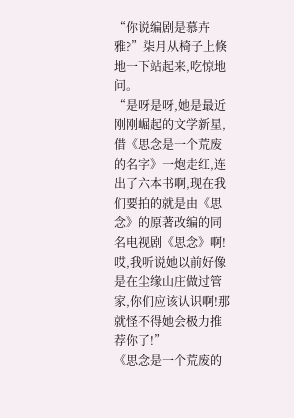“你说编剧是慕卉雅?”柒月从椅子上倏地一下站起来,吃惊地问。
“是呀是呀,她是最近刚刚崛起的文学新星,借《思念是一个荒废的名字》一炮走红,连出了六本书啊,现在我们要拍的就是由《思念》的原著改编的同名电视剧《思念》啊!哎,我听说她以前好像是在尘缘山庄做过管家,你们应该认识啊!那就怪不得她会极力推荐你了!”
《思念是一个荒废的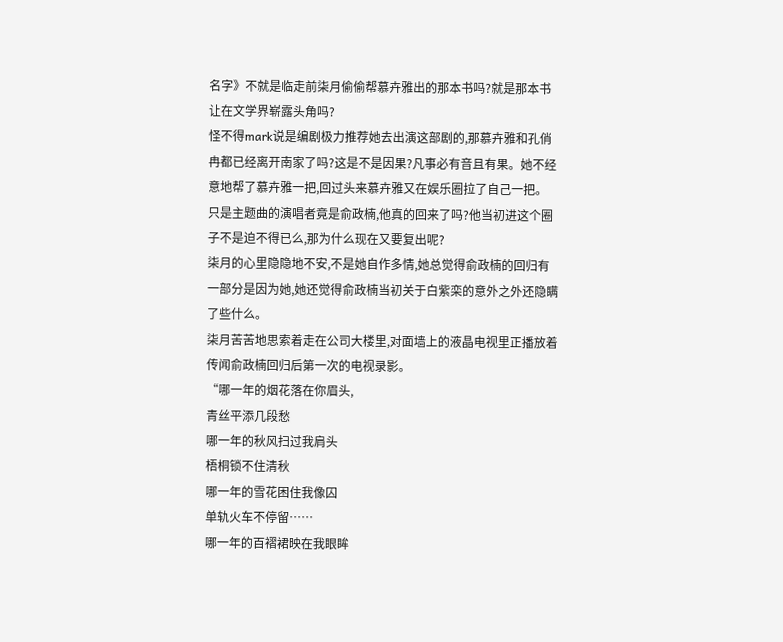名字》不就是临走前柒月偷偷帮慕卉雅出的那本书吗?就是那本书让在文学界崭露头角吗?
怪不得mark说是编剧极力推荐她去出演这部剧的,那慕卉雅和孔俏冉都已经离开南家了吗?这是不是因果?凡事必有音且有果。她不经意地帮了慕卉雅一把,回过头来慕卉雅又在娱乐圈拉了自己一把。
只是主题曲的演唱者竟是俞政楠,他真的回来了吗?他当初进这个圈子不是迫不得已么,那为什么现在又要复出呢?
柒月的心里隐隐地不安,不是她自作多情,她总觉得俞政楠的回归有一部分是因为她,她还觉得俞政楠当初关于白紫栾的意外之外还隐瞒了些什么。
柒月苦苦地思索着走在公司大楼里,对面墙上的液晶电视里正播放着传闻俞政楠回归后第一次的电视录影。
“哪一年的烟花落在你眉头,
青丝平添几段愁
哪一年的秋风扫过我肩头
梧桐锁不住清秋
哪一年的雪花困住我像囚
单轨火车不停留……
哪一年的百褶裙映在我眼眸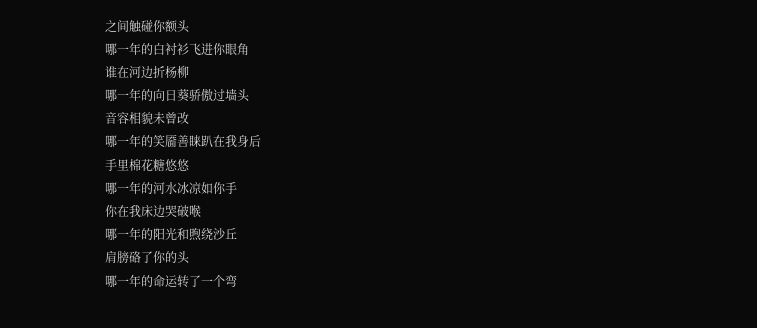之间触碰你额头
哪一年的白衬衫飞进你眼角
谁在河边折杨柳
哪一年的向日葵骄傲过墙头
音容相貌未曾改
哪一年的笑靥善睐趴在我身后
手里棉花糖悠悠
哪一年的河水冰凉如你手
你在我床边哭破喉
哪一年的阳光和煦绕沙丘
肩膀硌了你的头
哪一年的命运转了一个弯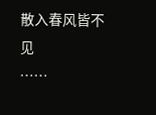散入春风皆不见
……